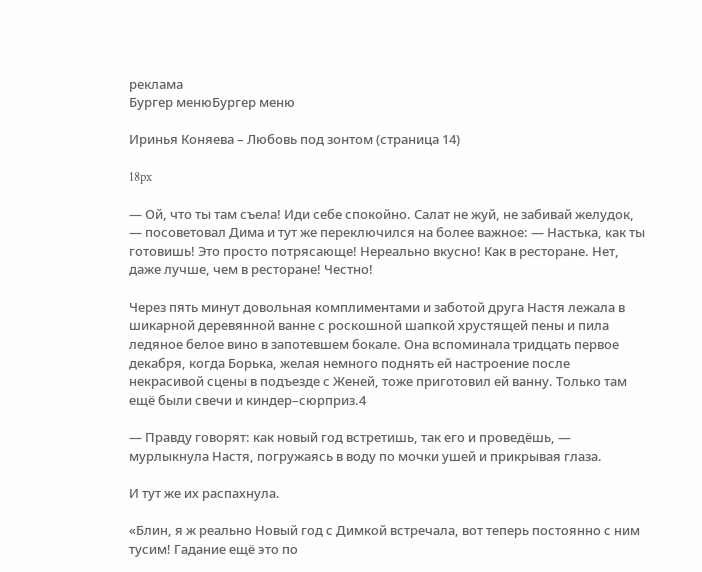реклама
Бургер менюБургер меню

Иринья Коняева – Любовь под зонтом (страница 14)

18px

— Ой, что ты там съела! Иди себе спокойно. Салат не жуй, не забивай желудок, — посоветовал Дима и тут же переключился на более важное: — Настька, как ты готовишь! Это просто потрясающе! Нереально вкусно! Как в ресторане. Нет, даже лучше, чем в ресторане! Честно!

Через пять минут довольная комплиментами и заботой друга Настя лежала в шикарной деревянной ванне с роскошной шапкой хрустящей пены и пила ледяное белое вино в запотевшем бокале. Она вспоминала тридцать первое декабря, когда Борька, желая немного поднять ей настроение после некрасивой сцены в подъезде с Женей, тоже приготовил ей ванну. Только там ещё были свечи и киндер–сюрприз.4

— Правду говорят: как новый год встретишь, так его и проведёшь, — мурлыкнула Настя, погружаясь в воду по мочки ушей и прикрывая глаза.

И тут же их распахнула.

«Блин, я ж реально Новый год с Димкой встречала, вот теперь постоянно с ним тусим! Гадание ещё это по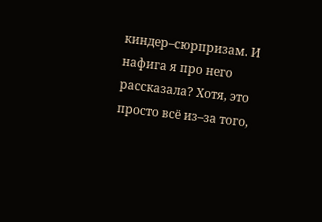киндер–сюрпризам. И нафига я про него рассказала? Хотя, это просто всё из–за того,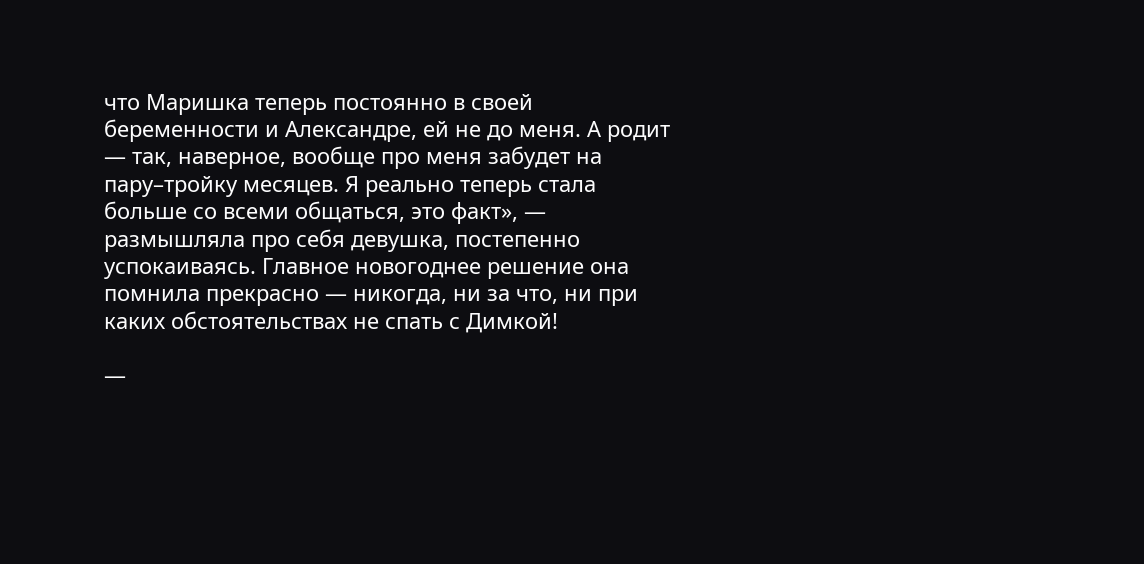что Маришка теперь постоянно в своей беременности и Александре, ей не до меня. А родит — так, наверное, вообще про меня забудет на пару–тройку месяцев. Я реально теперь стала больше со всеми общаться, это факт», — размышляла про себя девушка, постепенно успокаиваясь. Главное новогоднее решение она помнила прекрасно — никогда, ни за что, ни при каких обстоятельствах не спать с Димкой!

—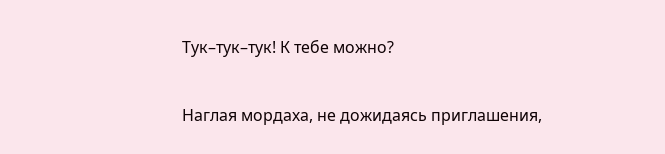Тук–тук–тук! К тебе можно?

Наглая мордаха, не дожидаясь приглашения,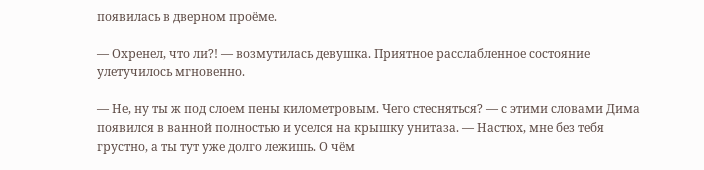появилась в дверном проёме.

— Охренел, что ли?! — возмутилась девушка. Приятное расслабленное состояние улетучилось мгновенно.

— Не, ну ты ж под слоем пены километровым. Чего стесняться? — с этими словами Дима появился в ванной полностью и уселся на крышку унитаза. — Настюх, мне без тебя грустно, а ты тут уже долго лежишь. О чём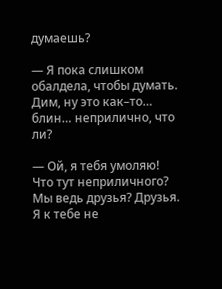думаешь?

— Я пока слишком обалдела, чтобы думать. Дим, ну это как–то… блин… неприлично, что ли?

— Ой, я тебя умоляю! Что тут неприличного? Мы ведь друзья? Друзья. Я к тебе не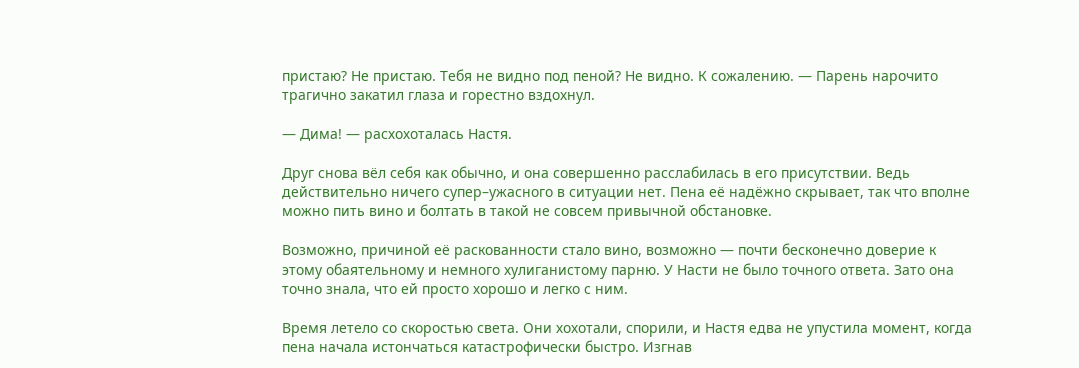пристаю? Не пристаю. Тебя не видно под пеной? Не видно. К сожалению. — Парень нарочито трагично закатил глаза и горестно вздохнул.

— Дима! — расхохоталась Настя.

Друг снова вёл себя как обычно, и она совершенно расслабилась в его присутствии. Ведь действительно ничего супер–ужасного в ситуации нет. Пена её надёжно скрывает, так что вполне можно пить вино и болтать в такой не совсем привычной обстановке.

Возможно, причиной её раскованности стало вино, возможно — почти бесконечно доверие к этому обаятельному и немного хулиганистому парню. У Насти не было точного ответа. Зато она точно знала, что ей просто хорошо и легко с ним.

Время летело со скоростью света. Они хохотали, спорили, и Настя едва не упустила момент, когда пена начала истончаться катастрофически быстро. Изгнав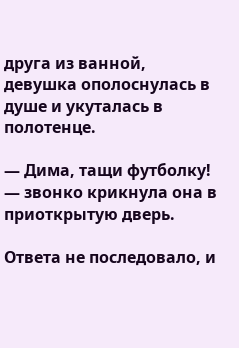друга из ванной, девушка ополоснулась в душе и укуталась в полотенце.

— Дима, тащи футболку! — звонко крикнула она в приоткрытую дверь.

Ответа не последовало, и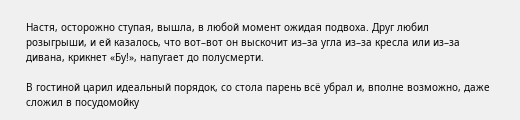Настя, осторожно ступая, вышла, в любой момент ожидая подвоха. Друг любил розыгрыши, и ей казалось, что вот–вот он выскочит из–за угла из–за кресла или из–за дивана, крикнет «Бу!», напугает до полусмерти.

В гостиной царил идеальный порядок, со стола парень всё убрал и, вполне возможно, даже сложил в посудомойку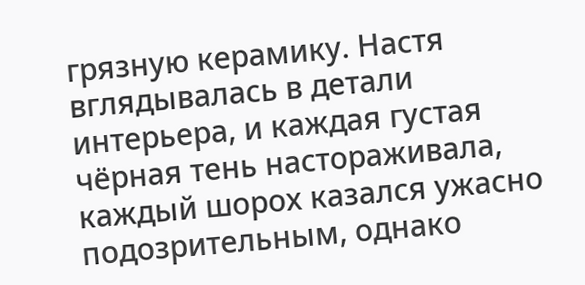грязную керамику. Настя вглядывалась в детали интерьера, и каждая густая чёрная тень настораживала, каждый шорох казался ужасно подозрительным, однако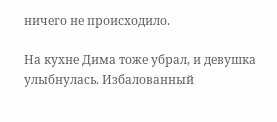ничего не происходило.

На кухне Дима тоже убрал, и девушка улыбнулась. Избалованный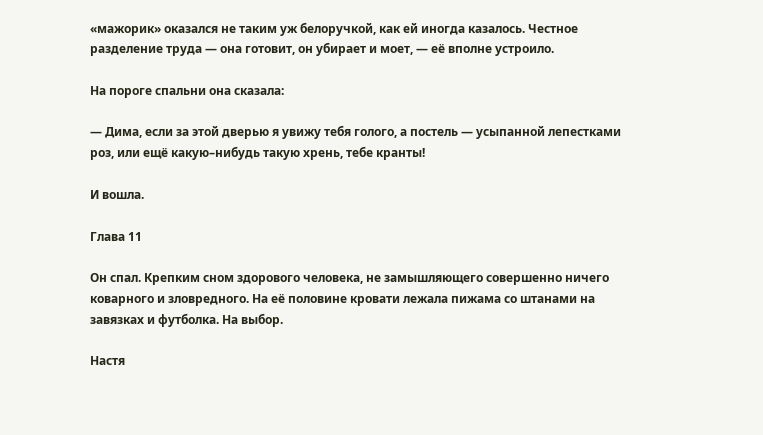«мажорик» оказался не таким уж белоручкой, как ей иногда казалось. Честное разделение труда — она готовит, он убирает и моет, — её вполне устроило.

На пороге спальни она сказала:

— Дима, если за этой дверью я увижу тебя голого, а постель — усыпанной лепестками роз, или ещё какую–нибудь такую хрень, тебе кранты!

И вошла.

Глава 11

Он спал. Крепким сном здорового человека, не замышляющего совершенно ничего коварного и зловредного. На её половине кровати лежала пижама со штанами на завязках и футболка. На выбор.

Настя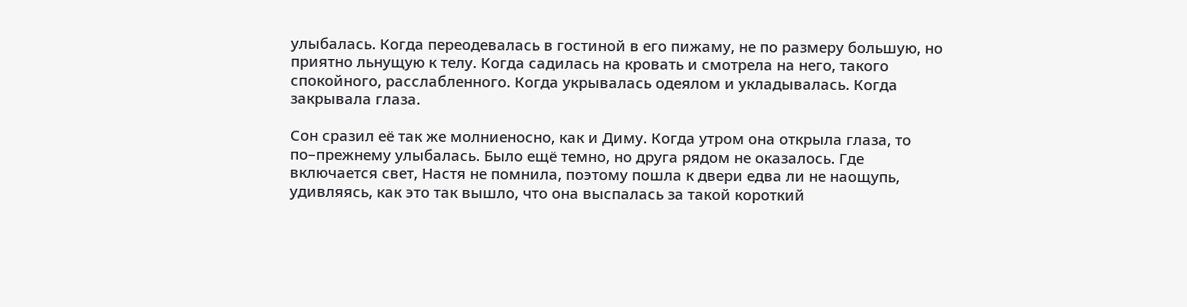улыбалась. Когда переодевалась в гостиной в его пижаму, не по размеру большую, но приятно льнущую к телу. Когда садилась на кровать и смотрела на него, такого спокойного, расслабленного. Когда укрывалась одеялом и укладывалась. Когда закрывала глаза.

Сон сразил её так же молниеносно, как и Диму. Когда утром она открыла глаза, то по–прежнему улыбалась. Было ещё темно, но друга рядом не оказалось. Где включается свет, Настя не помнила, поэтому пошла к двери едва ли не наощупь, удивляясь, как это так вышло, что она выспалась за такой короткий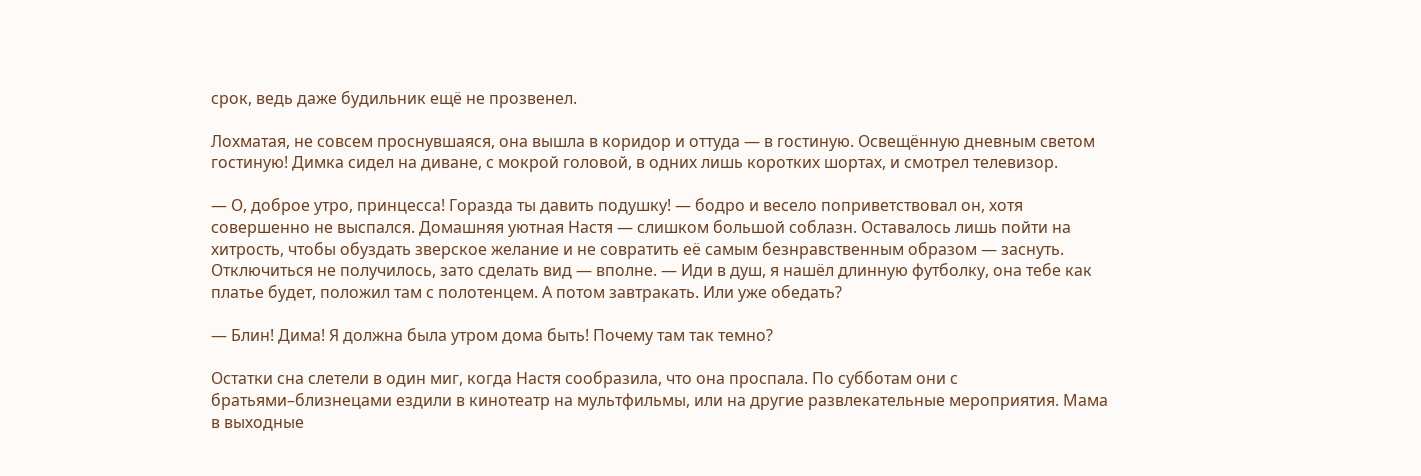срок, ведь даже будильник ещё не прозвенел.

Лохматая, не совсем проснувшаяся, она вышла в коридор и оттуда — в гостиную. Освещённую дневным светом гостиную! Димка сидел на диване, с мокрой головой, в одних лишь коротких шортах, и смотрел телевизор.

— О, доброе утро, принцесса! Горазда ты давить подушку! — бодро и весело поприветствовал он, хотя совершенно не выспался. Домашняя уютная Настя — слишком большой соблазн. Оставалось лишь пойти на хитрость, чтобы обуздать зверское желание и не совратить её самым безнравственным образом — заснуть. Отключиться не получилось, зато сделать вид — вполне. — Иди в душ, я нашёл длинную футболку, она тебе как платье будет, положил там с полотенцем. А потом завтракать. Или уже обедать?

— Блин! Дима! Я должна была утром дома быть! Почему там так темно?

Остатки сна слетели в один миг, когда Настя сообразила, что она проспала. По субботам они с братьями–близнецами ездили в кинотеатр на мультфильмы, или на другие развлекательные мероприятия. Мама в выходные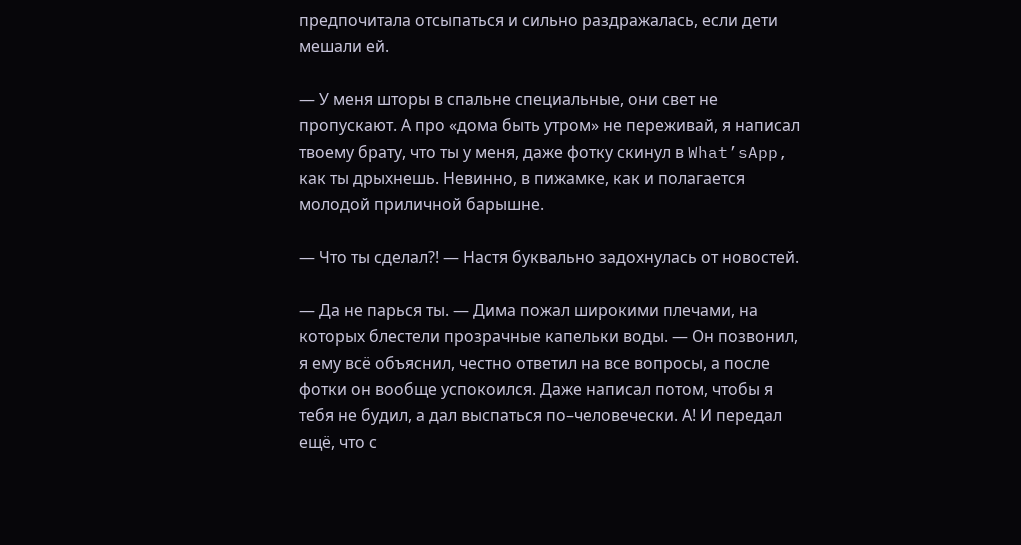предпочитала отсыпаться и сильно раздражалась, если дети мешали ей.

— У меня шторы в спальне специальные, они свет не пропускают. А про «дома быть утром» не переживай, я написал твоему брату, что ты у меня, даже фотку скинул в What’sApp, как ты дрыхнешь. Невинно, в пижамке, как и полагается молодой приличной барышне.

— Что ты сделал?! — Настя буквально задохнулась от новостей.

— Да не парься ты. — Дима пожал широкими плечами, на которых блестели прозрачные капельки воды. — Он позвонил, я ему всё объяснил, честно ответил на все вопросы, а после фотки он вообще успокоился. Даже написал потом, чтобы я тебя не будил, а дал выспаться по–человечески. А! И передал ещё, что с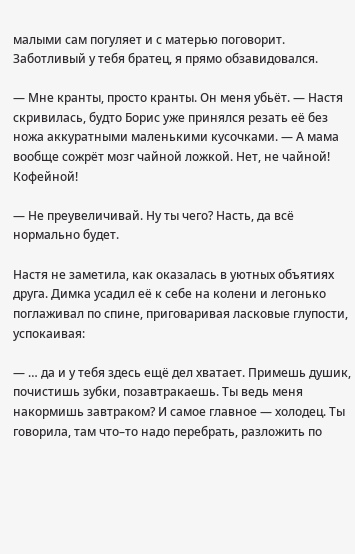малыми сам погуляет и с матерью поговорит. Заботливый у тебя братец, я прямо обзавидовался.

— Мне кранты, просто кранты. Он меня убьёт. — Настя скривилась, будто Борис уже принялся резать её без ножа аккуратными маленькими кусочками. — А мама вообще сожрёт мозг чайной ложкой. Нет, не чайной! Кофейной!

— Не преувеличивай. Ну ты чего? Насть, да всё нормально будет.

Настя не заметила, как оказалась в уютных объятиях друга. Димка усадил её к себе на колени и легонько поглаживал по спине, приговаривая ласковые глупости, успокаивая:

— … да и у тебя здесь ещё дел хватает. Примешь душик, почистишь зубки, позавтракаешь. Ты ведь меня накормишь завтраком? И самое главное — холодец. Ты говорила, там что–то надо перебрать, разложить по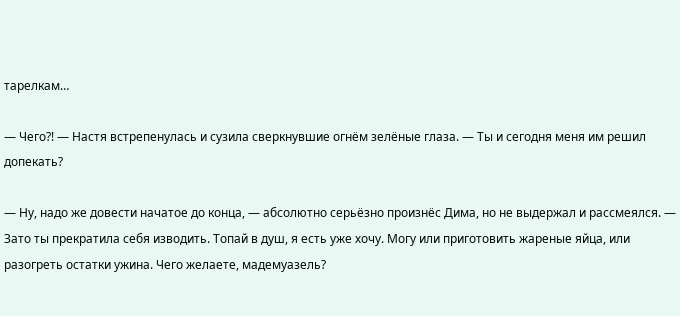тарелкам…

— Чего?! — Настя встрепенулась и сузила сверкнувшие огнём зелёные глаза. — Ты и сегодня меня им решил допекать?

— Ну, надо же довести начатое до конца, — абсолютно серьёзно произнёс Дима, но не выдержал и рассмеялся. — Зато ты прекратила себя изводить. Топай в душ, я есть уже хочу. Могу или приготовить жареные яйца, или разогреть остатки ужина. Чего желаете, мадемуазель?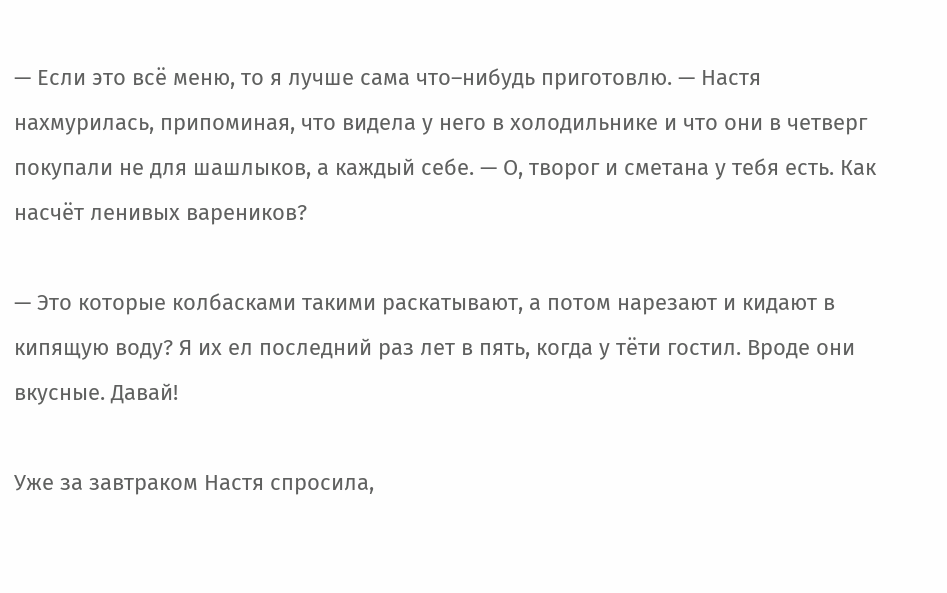— Если это всё меню, то я лучше сама что–нибудь приготовлю. — Настя нахмурилась, припоминая, что видела у него в холодильнике и что они в четверг покупали не для шашлыков, а каждый себе. — О, творог и сметана у тебя есть. Как насчёт ленивых вареников?

— Это которые колбасками такими раскатывают, а потом нарезают и кидают в кипящую воду? Я их ел последний раз лет в пять, когда у тёти гостил. Вроде они вкусные. Давай!

Уже за завтраком Настя спросила,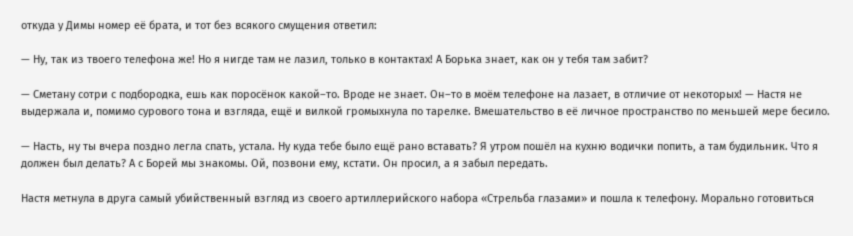откуда у Димы номер её брата, и тот без всякого смущения ответил:

— Ну, так из твоего телефона же! Но я нигде там не лазил, только в контактах! А Борька знает, как он у тебя там забит?

— Сметану сотри с подбородка, ешь как поросёнок какой–то. Вроде не знает. Он–то в моём телефоне на лазает, в отличие от некоторых! — Настя не выдержала и, помимо сурового тона и взгляда, ещё и вилкой громыхнула по тарелке. Вмешательство в её личное пространство по меньшей мере бесило.

— Насть, ну ты вчера поздно легла спать, устала. Ну куда тебе было ещё рано вставать? Я утром пошёл на кухню водички попить, а там будильник. Что я должен был делать? А с Борей мы знакомы. Ой, позвони ему, кстати. Он просил, а я забыл передать.

Настя метнула в друга самый убийственный взгляд из своего артиллерийского набора «Стрельба глазами» и пошла к телефону. Морально готовиться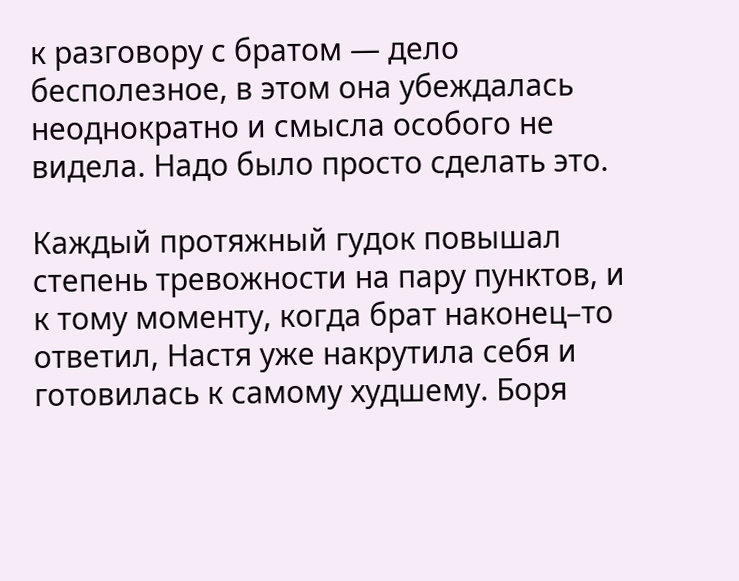к разговору с братом — дело бесполезное, в этом она убеждалась неоднократно и смысла особого не видела. Надо было просто сделать это.

Каждый протяжный гудок повышал степень тревожности на пару пунктов, и к тому моменту, когда брат наконец–то ответил, Настя уже накрутила себя и готовилась к самому худшему. Боря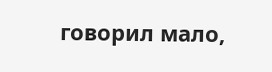говорил мало,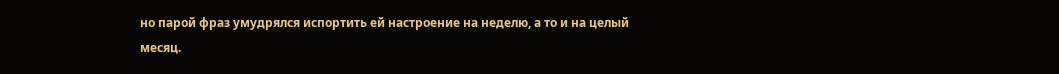но парой фраз умудрялся испортить ей настроение на неделю, а то и на целый месяц.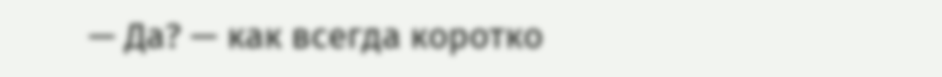— Да? — как всегда коротко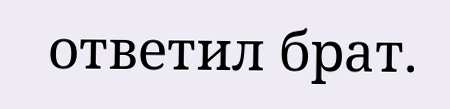ответил брат.